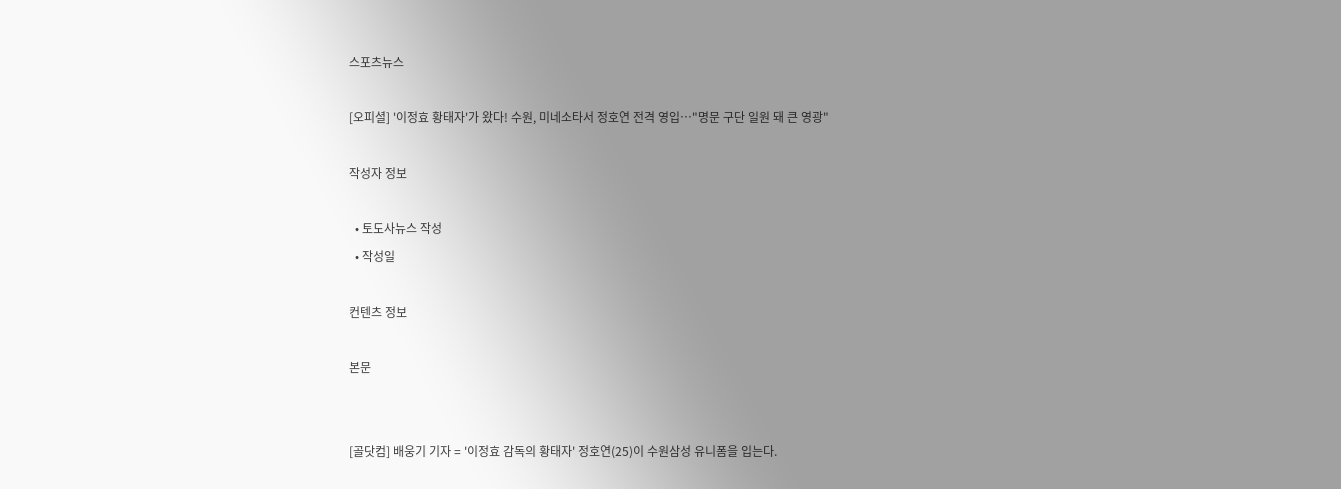스포츠뉴스

[오피셜] '이정효 황태자'가 왔다! 수원, 미네소타서 정호연 전격 영입…"명문 구단 일원 돼 큰 영광"

작성자 정보

  • 토도사뉴스 작성
  • 작성일

컨텐츠 정보

본문


[골닷컴] 배웅기 기자 = '이정효 감독의 황태자' 정호연(25)이 수원삼성 유니폼을 입는다.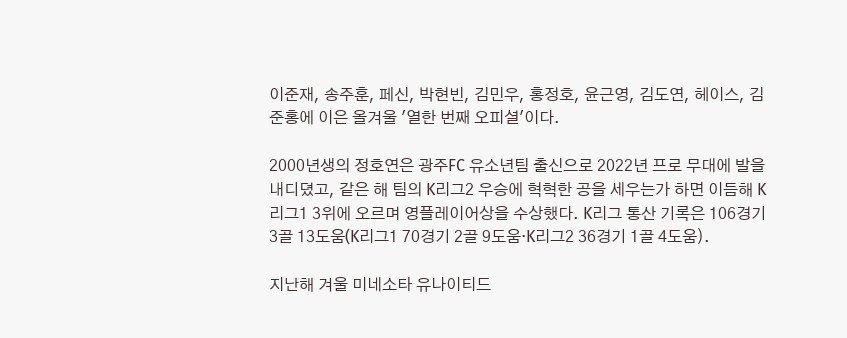이준재, 송주훈, 페신, 박현빈, 김민우, 홍정호, 윤근영, 김도연, 헤이스, 김준홍에 이은 올겨울 '열한 번째 오피셜'이다.

2000년생의 정호연은 광주FC 유소년팀 출신으로 2022년 프로 무대에 발을 내디뎠고, 같은 해 팀의 K리그2 우승에 혁혁한 공을 세우는가 하면 이듬해 K리그1 3위에 오르며 영플레이어상을 수상했다. K리그 통산 기록은 106경기 3골 13도움(K리그1 70경기 2골 9도움·K리그2 36경기 1골 4도움).

지난해 겨울 미네소타 유나이티드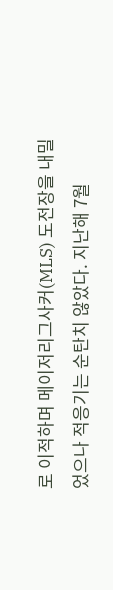로 이적하며 메이저리그사커(MLS) 도전장을 내밀었으나 적응기는 순탄치 않았다. 지난해 7월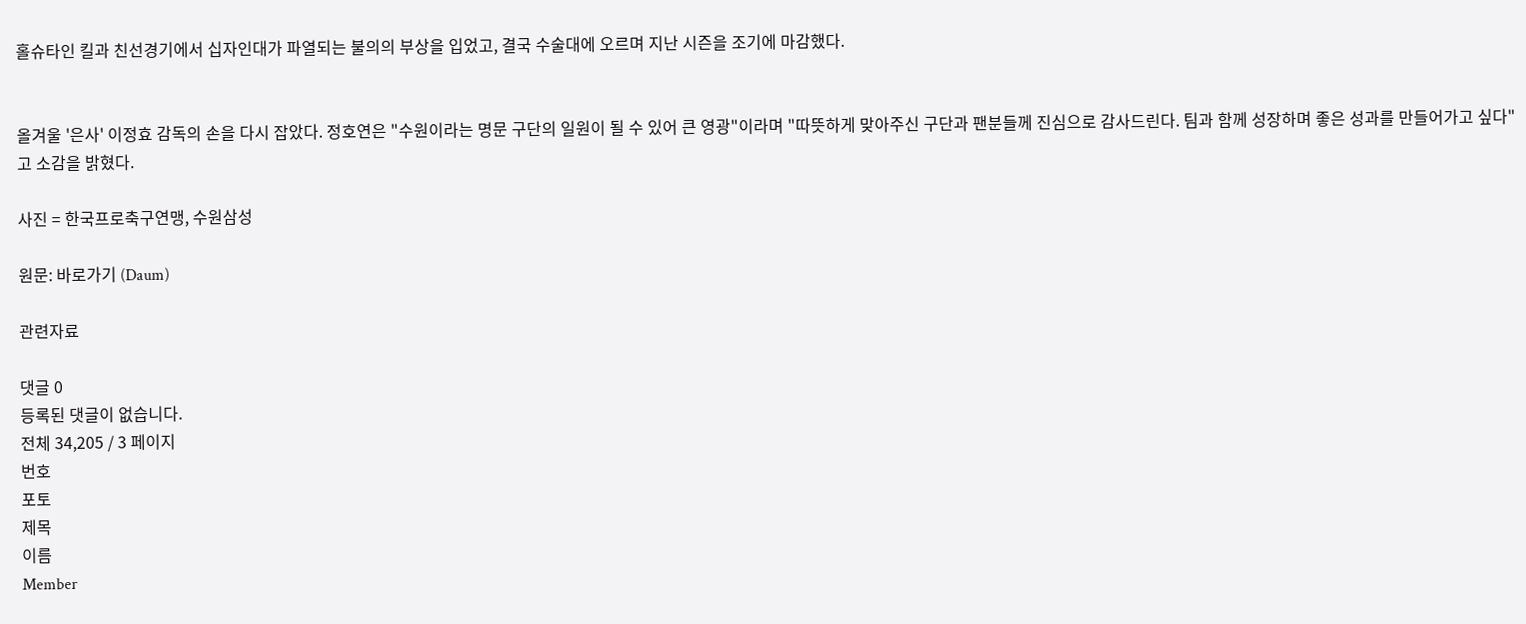홀슈타인 킬과 친선경기에서 십자인대가 파열되는 불의의 부상을 입었고, 결국 수술대에 오르며 지난 시즌을 조기에 마감했다.


올겨울 '은사' 이정효 감독의 손을 다시 잡았다. 정호연은 "수원이라는 명문 구단의 일원이 될 수 있어 큰 영광"이라며 "따뜻하게 맞아주신 구단과 팬분들께 진심으로 감사드린다. 팀과 함께 성장하며 좋은 성과를 만들어가고 싶다"고 소감을 밝혔다.

사진 = 한국프로축구연맹, 수원삼성

원문: 바로가기 (Daum)

관련자료

댓글 0
등록된 댓글이 없습니다.
전체 34,205 / 3 페이지
번호
포토
제목
이름
Member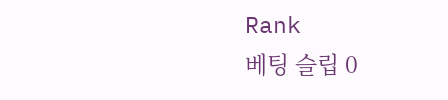Rank
베팅 슬립 0